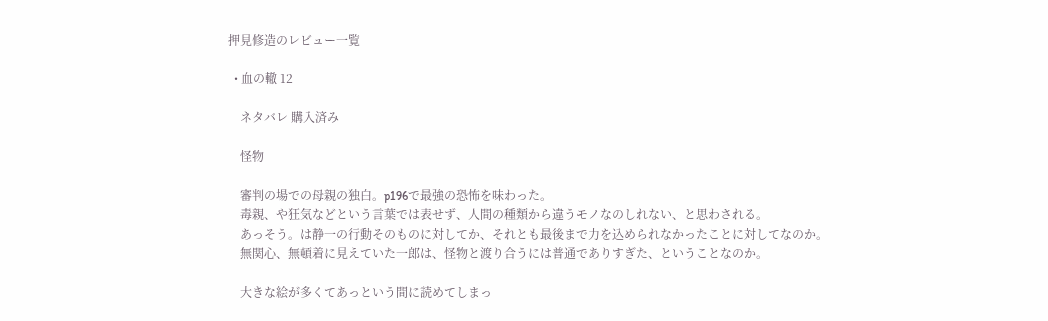押見修造のレビュー一覧

  • 血の轍 12

    ネタバレ 購入済み

    怪物

    審判の場での母親の独白。p196で最強の恐怖を味わった。
    毒親、や狂気などという言葉では表せず、人間の種類から違うモノなのしれない、と思わされる。
    あっそう。は静一の行動そのものに対してか、それとも最後まで力を込められなかったことに対してなのか。
    無関心、無頓着に見えていた一郎は、怪物と渡り合うには普通でありすぎた、ということなのか。

    大きな絵が多くてあっという間に読めてしまっ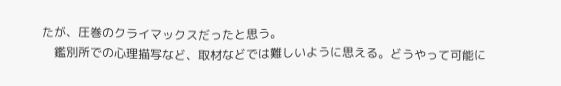たが、圧巻のクライマックスだったと思う。
    鑑別所での心理描写など、取材などでは難しいように思える。どうやって可能に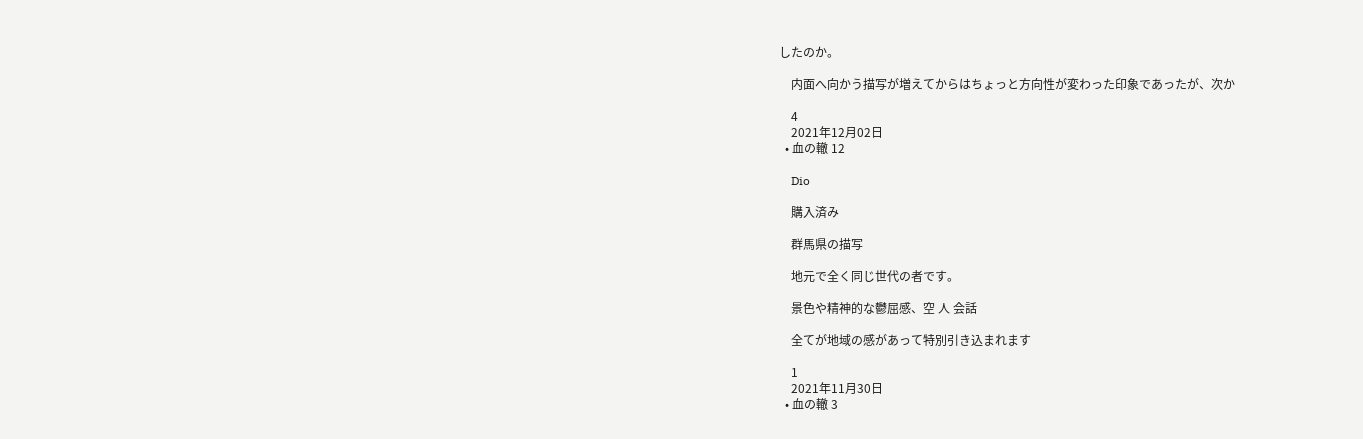したのか。

    内面へ向かう描写が増えてからはちょっと方向性が変わった印象であったが、次か

    4
    2021年12月02日
  • 血の轍 12

    Dio

    購入済み

    群馬県の描写

    地元で全く同じ世代の者です。

    景色や精神的な鬱屈感、空 人 会話

    全てが地域の感があって特別引き込まれます

    1
    2021年11月30日
  • 血の轍 3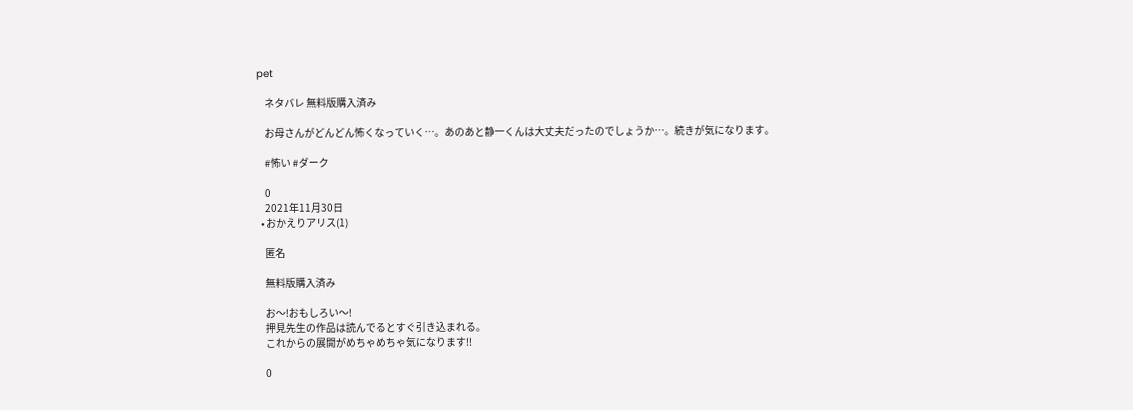pet

    ネタバレ 無料版購入済み

    お母さんがどんどん怖くなっていく…。あのあと静一くんは大丈夫だったのでしょうか…。続きが気になります。

    #怖い #ダーク

    0
    2021年11月30日
  • おかえりアリス(1)

    匿名

    無料版購入済み

    お〜!おもしろい〜!
    押見先生の作品は読んでるとすぐ引き込まれる。
    これからの展開がめちゃめちゃ気になります!!

    0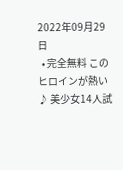2022年09月29日
  • 完全無料 このヒロインが熱い♪ 美少女14人試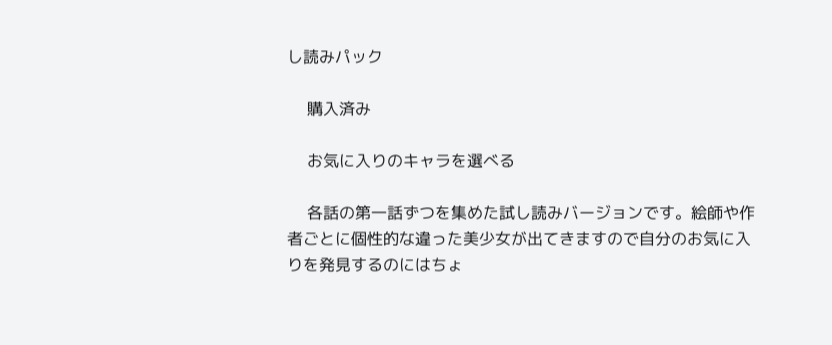し読みパック

    購入済み

    お気に入りのキャラを選べる

    各話の第一話ずつを集めた試し読みバージョンです。絵師や作者ごとに個性的な違った美少女が出てきますので自分のお気に入りを発見するのにはちょ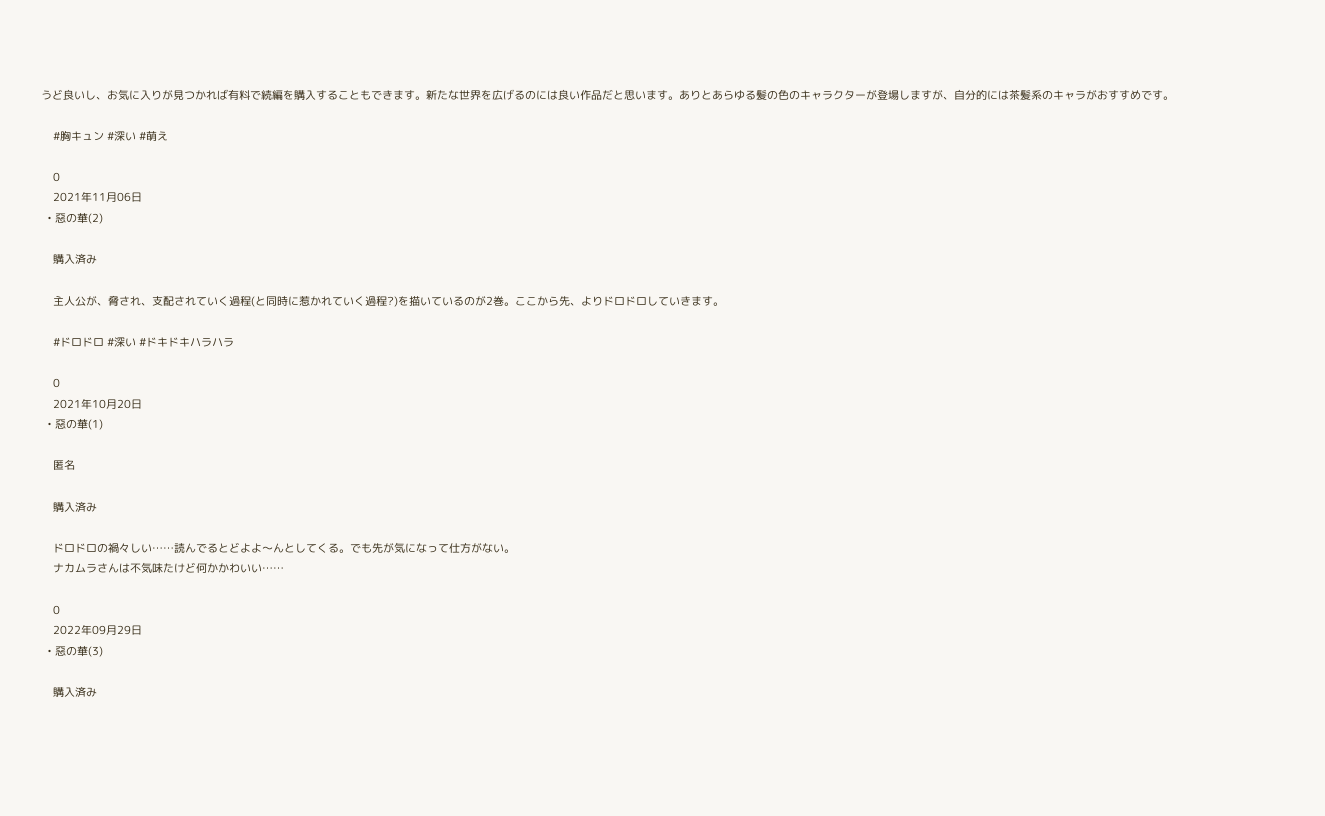うど良いし、お気に入りが見つかれば有料で続編を購入することもできます。新たな世界を広げるのには良い作品だと思います。ありとあらゆる髪の色のキャラクターが登場しますが、自分的には茶髪系のキャラがおすすめです。

    #胸キュン #深い #萌え

    0
    2021年11月06日
  • 惡の華(2)

    購入済み

    主人公が、脅され、支配されていく過程(と同時に惹かれていく過程?)を描いているのが2巻。ここから先、よりドロドロしていきます。

    #ドロドロ #深い #ドキドキハラハラ

    0
    2021年10月20日
  • 惡の華(1)

    匿名

    購入済み

    ドロドロの禍々しい……読んでるとどよよ〜んとしてくる。でも先が気になって仕方がない。
    ナカムラさんは不気味たけど何かかわいい……

    0
    2022年09月29日
  • 惡の華(3)

    購入済み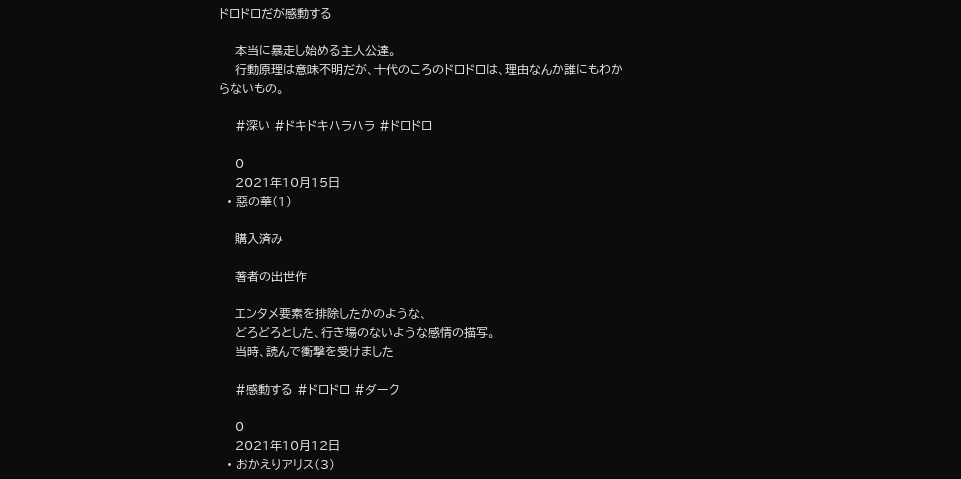ドロドロだが感動する

    本当に暴走し始める主人公達。
    行動原理は意味不明だが、十代のころのドロドロは、理由なんか誰にもわからないもの。

    #深い #ドキドキハラハラ #ドロドロ

    0
    2021年10月15日
  • 惡の華(1)

    購入済み

    著者の出世作

    エンタメ要素を排除したかのような、
    どろどろとした、行き場のないような感情の描写。
    当時、読んで衝撃を受けました

    #感動する #ドロドロ #ダーク

    0
    2021年10月12日
  • おかえりアリス(3)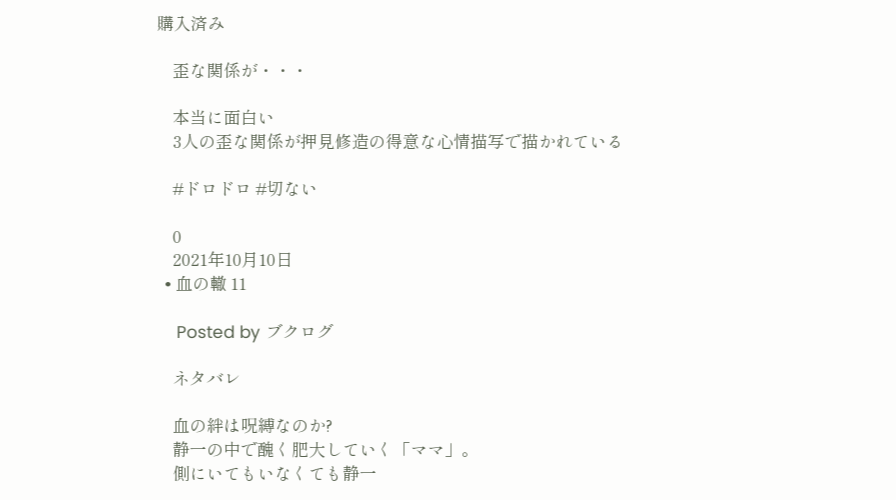購入済み

    歪な関係が・・・

    本当に面白い
    3人の歪な関係が押見修造の得意な心情描写で描かれている

    #ドロドロ #切ない

    0
    2021年10月10日
  • 血の轍 11

    Posted by ブクログ

    ネタバレ

    血の絆は呪縛なのか?
    静一の中で醜く肥大していく「ママ」。
    側にいてもいなくても静一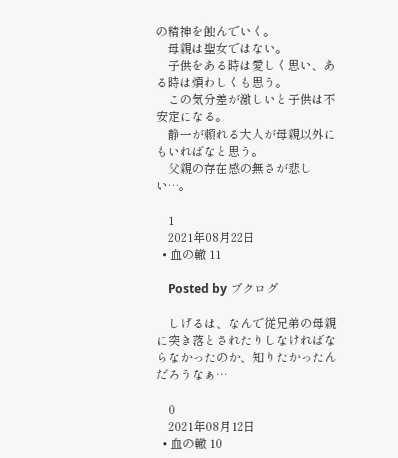の精神を蝕んでいく。
    母親は聖女ではない。
    子供をある時は愛しく思い、ある時は煩わしくも思う。
    この気分差が激しいと子供は不安定になる。
    静一が頼れる大人が母親以外にもいればなと思う。
    父親の存在感の無さが悲しい…。

    1
    2021年08月22日
  • 血の轍 11

    Posted by ブクログ

    しげるは、なんで従兄弟の母親に突き落とされたりしなければならなかったのか、知りたかったんだろうなぁ…

    0
    2021年08月12日
  • 血の轍 10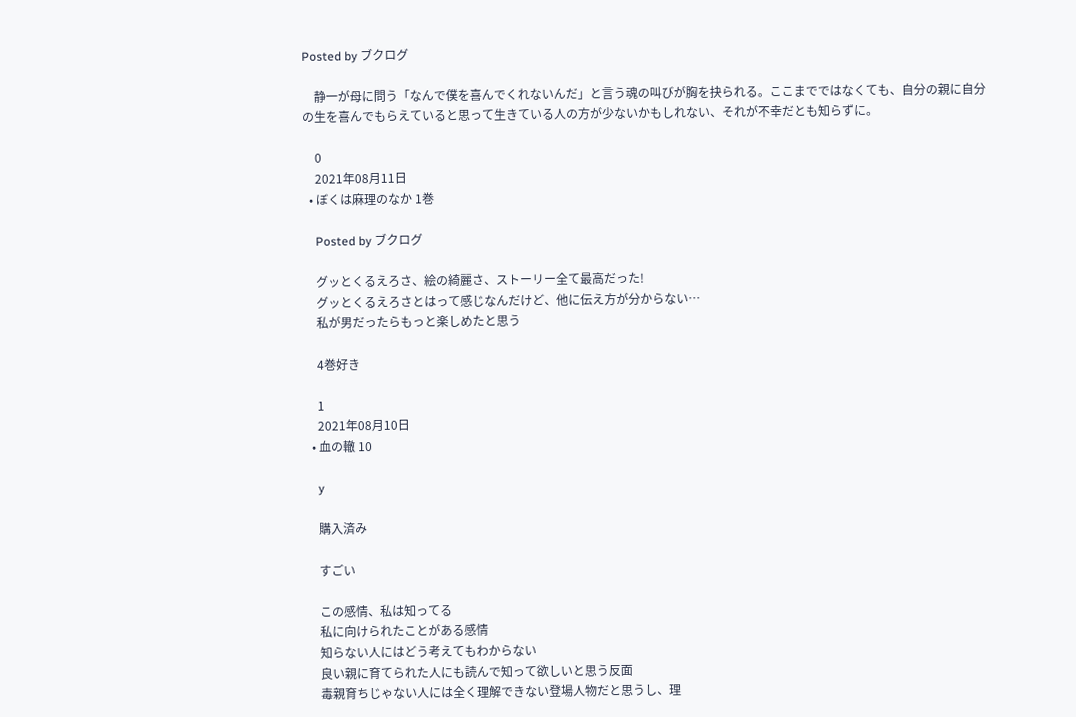Posted by ブクログ

    静一が母に問う「なんで僕を喜んでくれないんだ」と言う魂の叫びが胸を抉られる。ここまでではなくても、自分の親に自分の生を喜んでもらえていると思って生きている人の方が少ないかもしれない、それが不幸だとも知らずに。

    0
    2021年08月11日
  • ぼくは麻理のなか 1巻

    Posted by ブクログ

    グッとくるえろさ、絵の綺麗さ、ストーリー全て最高だった!
    グッとくるえろさとはって感じなんだけど、他に伝え方が分からない…
    私が男だったらもっと楽しめたと思う

    4巻好き

    1
    2021年08月10日
  • 血の轍 10

    y

    購入済み

    すごい

    この感情、私は知ってる
    私に向けられたことがある感情
    知らない人にはどう考えてもわからない
    良い親に育てられた人にも読んで知って欲しいと思う反面
    毒親育ちじゃない人には全く理解できない登場人物だと思うし、理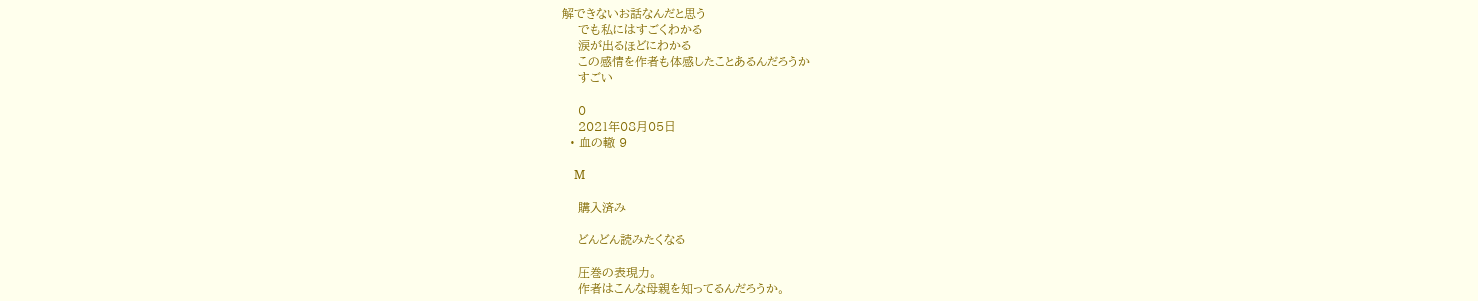解できないお話なんだと思う
    でも私にはすごくわかる
    涙が出るほどにわかる
    この感情を作者も体感したことあるんだろうか
    すごい

    0
    2021年08月05日
  • 血の轍 9

    M

    購入済み

    どんどん読みたくなる

    圧巻の表現力。
    作者はこんな母親を知ってるんだろうか。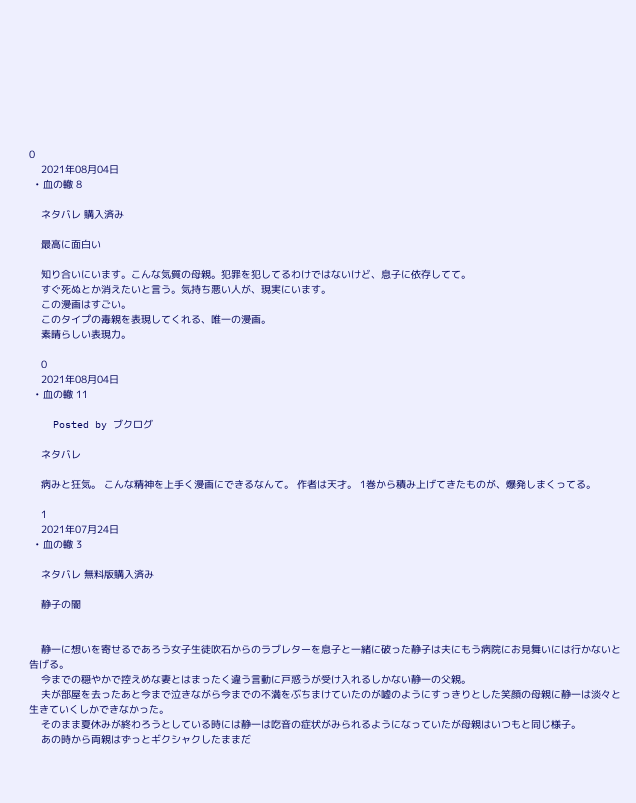0
    2021年08月04日
  • 血の轍 8

    ネタバレ 購入済み

    最高に面白い

    知り合いにいます。こんな気質の母親。犯罪を犯してるわけではないけど、息子に依存してて。
    すぐ死ぬとか消えたいと言う。気持ち悪い人が、現実にいます。
    この漫画はすごい。
    このタイプの毒親を表現してくれる、唯一の漫画。
    素晴らしい表現力。

    0
    2021年08月04日
  • 血の轍 11

    Posted by ブクログ

    ネタバレ

    病みと狂気。 こんな精神を上手く漫画にできるなんて。 作者は天才。 1巻から積み上げてきたものが、爆発しまくってる。

    1
    2021年07月24日
  • 血の轍 3

    ネタバレ 無料版購入済み

    静子の闇


    静一に想いを寄せるであろう女子生徒吹石からのラブレターを息子と一緒に破った静子は夫にもう病院にお見舞いには行かないと告げる。
    今までの穏やかで控えめな妻とはまったく違う言動に戸惑うが受け入れるしかない静一の父親。
    夫が部屋を去ったあと今まで泣きながら今までの不満をぶちまけていたのが嘘のようにすっきりとした笑顔の母親に静一は淡々と生きていくしかできなかった。
    そのまま夏休みが終わろうとしている時には静一は吃音の症状がみられるようになっていたが母親はいつもと同じ様子。
    あの時から両親はずっとギクシャクしたままだ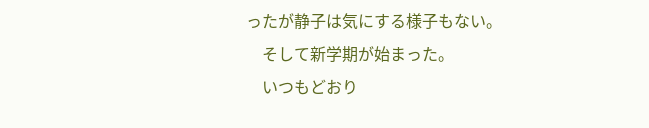ったが静子は気にする様子もない。
    そして新学期が始まった。
    いつもどおり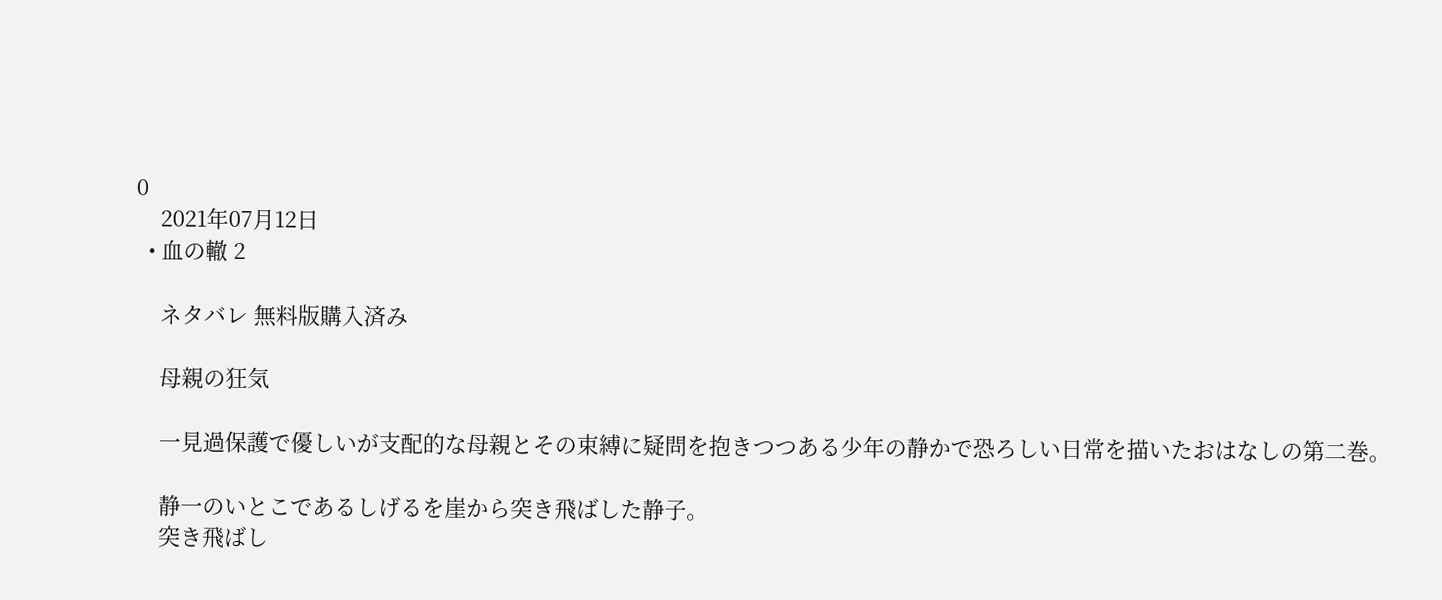0
    2021年07月12日
  • 血の轍 2

    ネタバレ 無料版購入済み

    母親の狂気

    一見過保護で優しいが支配的な母親とその束縛に疑問を抱きつつある少年の静かで恐ろしい日常を描いたおはなしの第二巻。

    静一のいとこであるしげるを崖から突き飛ばした静子。
    突き飛ばし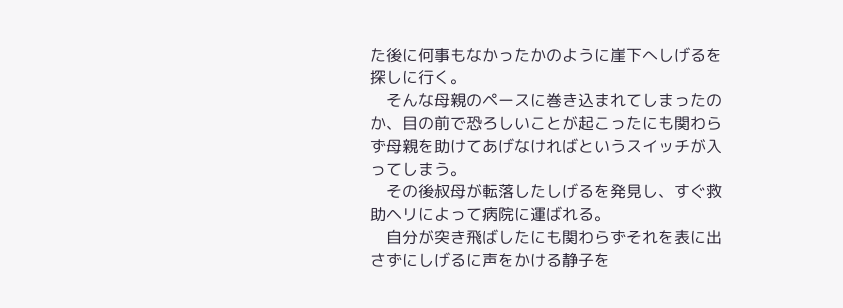た後に何事もなかったかのように崖下へしげるを探しに行く。
    そんな母親のペースに巻き込まれてしまったのか、目の前で恐ろしいことが起こったにも関わらず母親を助けてあげなければというスイッチが入ってしまう。
    その後叔母が転落したしげるを発見し、すぐ救助ヘリによって病院に運ばれる。
    自分が突き飛ばしたにも関わらずそれを表に出さずにしげるに声をかける静子を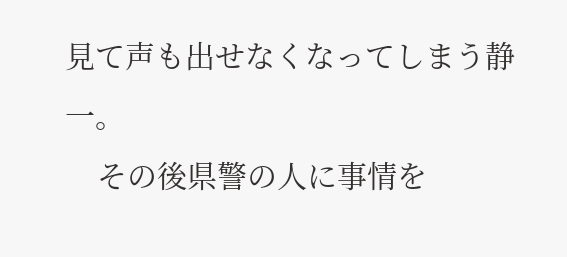見て声も出せなくなってしまう静一。
    その後県警の人に事情を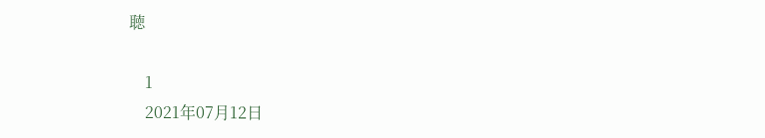聴

    1
    2021年07月12日